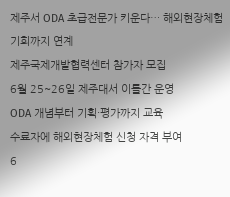제주서 ODA 초급전문가 키운다… 해외현장체험 기회까지 연계
제주국제개발협력센터 참가자 모집
6월 25~26일 제주대서 이틀간 운영
ODA 개념부터 기획·평가까지 교육
수료자에 해외현장체험 신청 자격 부여
6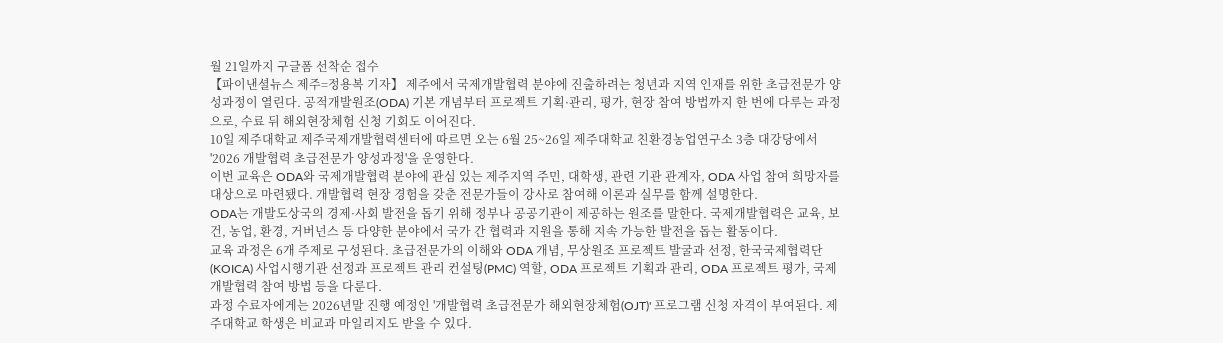월 21일까지 구글폼 선착순 접수
【파이낸셜뉴스 제주=정용복 기자】 제주에서 국제개발협력 분야에 진출하려는 청년과 지역 인재를 위한 초급전문가 양성과정이 열린다. 공적개발원조(ODA) 기본 개념부터 프로젝트 기획·관리, 평가, 현장 참여 방법까지 한 번에 다루는 과정으로, 수료 뒤 해외현장체험 신청 기회도 이어진다.
10일 제주대학교 제주국제개발협력센터에 따르면 오는 6월 25~26일 제주대학교 친환경농업연구소 3층 대강당에서 '2026 개발협력 초급전문가 양성과정'을 운영한다.
이번 교육은 ODA와 국제개발협력 분야에 관심 있는 제주지역 주민, 대학생, 관련 기관 관계자, ODA 사업 참여 희망자를 대상으로 마련됐다. 개발협력 현장 경험을 갖춘 전문가들이 강사로 참여해 이론과 실무를 함께 설명한다.
ODA는 개발도상국의 경제·사회 발전을 돕기 위해 정부나 공공기관이 제공하는 원조를 말한다. 국제개발협력은 교육, 보건, 농업, 환경, 거버넌스 등 다양한 분야에서 국가 간 협력과 지원을 통해 지속 가능한 발전을 돕는 활동이다.
교육 과정은 6개 주제로 구성된다. 초급전문가의 이해와 ODA 개념, 무상원조 프로젝트 발굴과 선정, 한국국제협력단(KOICA) 사업시행기관 선정과 프로젝트 관리 컨설팅(PMC) 역할, ODA 프로젝트 기획과 관리, ODA 프로젝트 평가, 국제개발협력 참여 방법 등을 다룬다.
과정 수료자에게는 2026년말 진행 예정인 '개발협력 초급전문가 해외현장체험(OJT)' 프로그램 신청 자격이 부여된다. 제주대학교 학생은 비교과 마일리지도 받을 수 있다.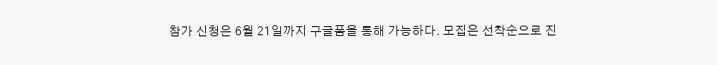참가 신청은 6월 21일까지 구글폼을 통해 가능하다. 모집은 선착순으로 진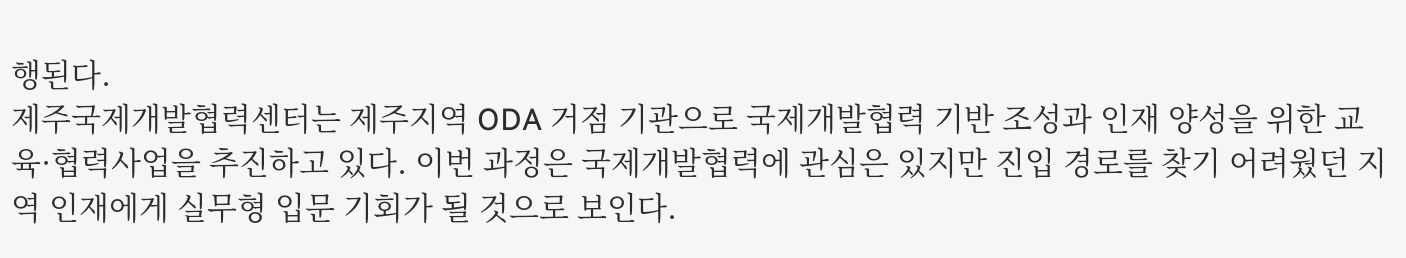행된다.
제주국제개발협력센터는 제주지역 ODA 거점 기관으로 국제개발협력 기반 조성과 인재 양성을 위한 교육·협력사업을 추진하고 있다. 이번 과정은 국제개발협력에 관심은 있지만 진입 경로를 찾기 어려웠던 지역 인재에게 실무형 입문 기회가 될 것으로 보인다.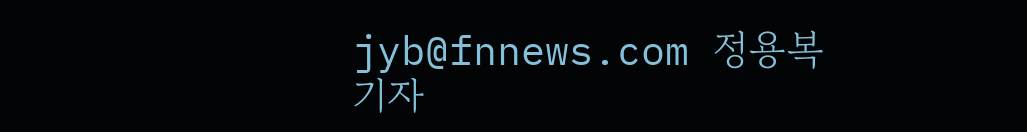jyb@fnnews.com 정용복 기자